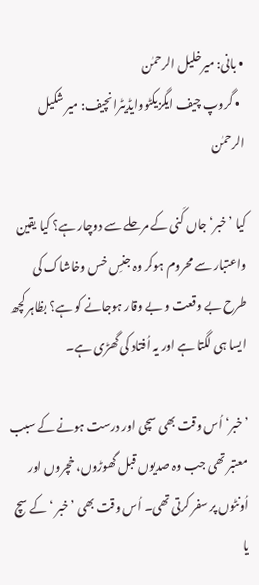• بانی: میرخلیل الرحمٰن
  • گروپ چیف ایگزیکٹووایڈیٹرانچیف: میر شکیل الرحمٰن

کیا ’خبر‘ جاں کَنی کے مرحلے سے دوچار ہے؟ کیا یقین واعتبار سے محروم ہوکر وہ جنسِ خس وخاشاک کی طرح بے وقعت و بے وقار ہوجانے کو ہے؟ بظاہر کچھ ایسا ہی لگتا ہے اور یہ اُفتاد کی گھڑی ہے۔

’خبر‘ اُس وقت بھی سچی اور درست ہونے کے سبب معتبر تھی جب وہ صدیوں قبل گھوڑوں، خچروں اور اُونٹوں پر سفر کرتی تھی۔ اُس وقت بھی ’خبر ‘کے سچ یا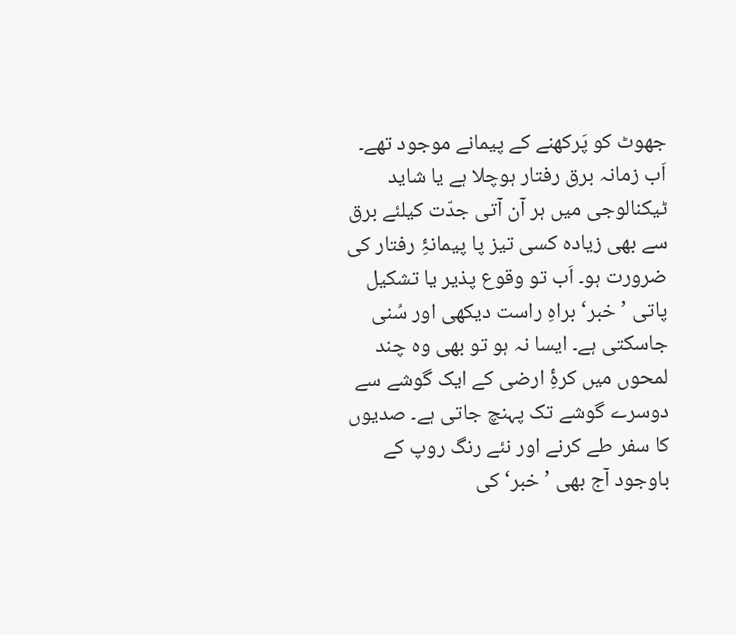جھوٹ کو پَرکھنے کے پیمانے موجود تھے۔ اَب زمانہ برق رفتار ہوچلا ہے یا شاید ٹیکنالوجی میں ہر آن آتی جدّت کیلئے برق سے بھی زیادہ کسی تیز پا پیمانۂِ رفتار کی ضرورت ہو۔ اَب تو وقوع پذیر یا تشکیل پاتی ’خبر‘ براہِ راست دیکھی اور سُنی جاسکتی ہے۔ ایسا نہ ہو تو بھی وہ چند لمحوں میں کرۂِ ارضی کے ایک گوشے سے دوسرے گوشے تک پہنچ جاتی ہے۔ صدیوں کا سفر طے کرنے اور نئے رنگ روپ کے باوجود آج بھی ’خبر‘ کی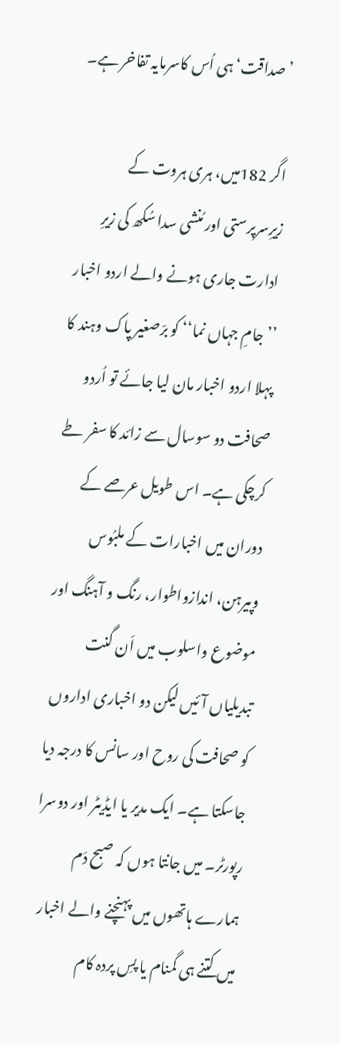’صداقت‘ ہی اُس کاسرمایہ تفاخر ہے۔

اگر 182میں، ہری ہروت کے زیرِسرپرستی اور مُنشی سدا سُکھ کی زیرِ ادارت جاری ہونے والے اردو اخبار ’’جامِ جہاں نما‘‘ کو برّصغیر پاک وہند کا پہلا اردو اخبار مان لیا جائے تو اُردو صحافت دو سوسال سے زائد کا سفر طے کرچکی ہے۔ اس طویل عرصے کے دوران میں اخبارات کے ملبُوس وپیرہن، اندازواطوار، رنگ و آہنگ اور موضوع واسلوب میں اَن گنت تبدیلیاں آئیں لیکن دو اخباری اداروں کو صحافت کی روح اور سانس کا درجہ دیا جاسکتا ہے۔ ایک مدیر یا ایڈیٹر اور دوسرا رپورٹر۔ میں جانتا ہوں کہ صبح دَم ہمارے ہاتھوں میں پہنچنے والے اخبار میں کتنے ہی گمنام یا پسِ پردہ کام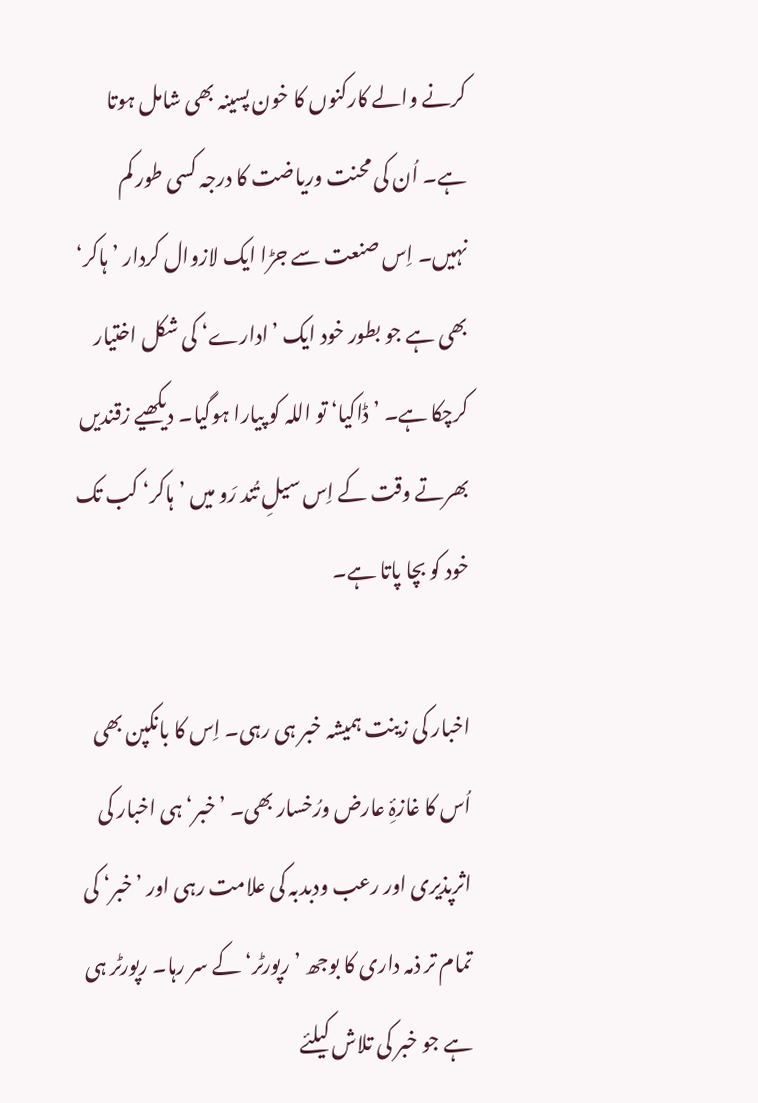کرنے والے کارکنوں کا خون پسینہ بھی شامل ہوتا ہے۔ اُن کی محنت وریاضت کا درجہ کسی طور کم نہیں۔ اِس صنعت سے جڑا ایک لازوال کردار ’ہاکر‘ بھی ہے جو بطور خود ایک ’ادارے‘ کی شکل اختیار کرچکا ہے۔ ’ڈاکیا‘ تو اللہ کو پیارا ہوگیا۔ دیکھیے زقندیں بھرتے وقت کے اِس سیلِ تُند رَو میں ’ہاکر‘ کب تک خود کو بچا پاتا ہے۔

اخبار کی زینت ہمیشہ خبر ہی رہی۔ اِس کا بانکپن بھی اُس کا غازۂِ عارض ورُخسار بھی۔ ’خبر‘ ہی اخبار کی اثرپذیری اور رعب ودبدبہ کی علامت رہی اور ’خبر‘ کی تمام تر ذمہ داری کا بوجھ ’رپورٹر‘ کے سر رہا۔ رپورٹر ہی ہے جو خبر کی تلاش کیلئے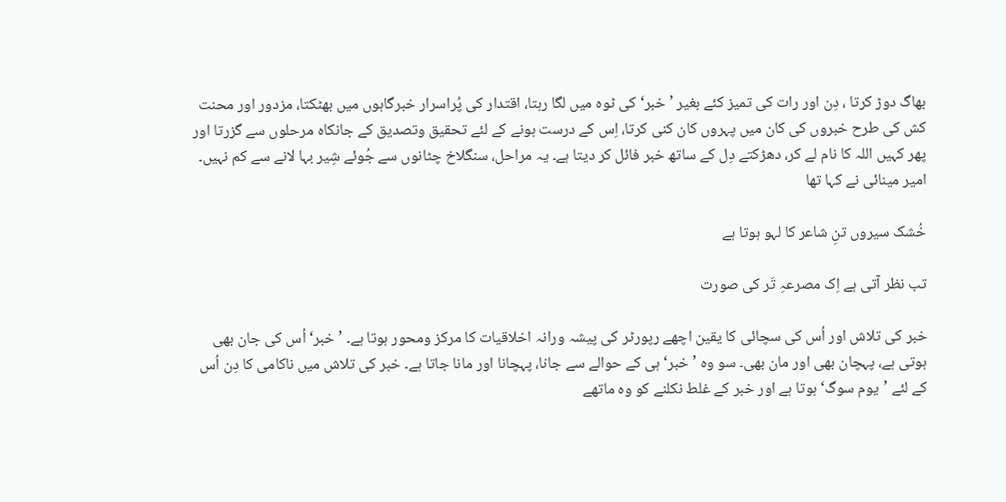بھاگ دوڑ کرتا ، دِن اور رات کی تمیز کئے بغیر ’خبر‘ کی ٹوہ میں لگا رہتا، اقتدار کی پُراسرار خبرگاہوں میں بھٹکتا، مزدور اور محنت کش کی طرح خبروں کی کان میں پہروں کان کنی کرتا، اِس کے درست ہونے کے لئے تحقیق وتصدیق کے جانکاہ مرحلوں سے گزرتا اور پھر کہیں اللہ کا نام لے کر، دھڑکتے دِل کے ساتھ خبر فائل کر دیتا ہے۔ یہ مراحل، سنگلاخ چٹانوں سے جُوئے شِیر بہا لانے سے کم نہیں۔ امیر مینائی نے کہا تھا

خُشک سیروں تنِ شاعر کا لہو ہوتا ہے

تب نظر آتی ہے اِک مصرعہِ تَر کی صورت

خبر کی تلاش اور اُس کی سچائی کا یقین اچھے رپورٹر کی پیشہ ورانہ اخلاقیات کا مرکز ومحور ہوتا ہے۔ ’خبر‘ اُس کی جان بھی ہوتی ہے، پہچان بھی اور مان بھی۔ سو وہ ’خبر‘ ہی کے حوالے سے جانا، پہچانا اور مانا جاتا ہے۔ خبر کی تلاش میں ناکامی کا دِن اُس کے لئے ’یوم سوگ‘ ہوتا ہے اور خبر کے غلط نکلنے کو وہ ماتھے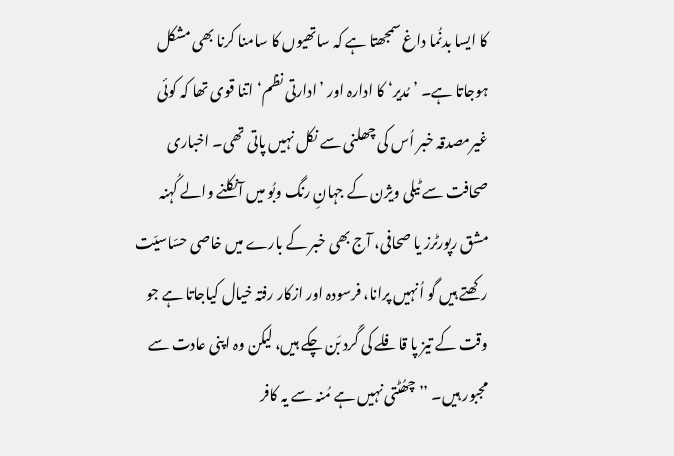کا ایسا بدنُما داغ سمجھتا ہے کہ ساتھیوں کا سامنا کرنا بھی مشکل ہوجاتا ہے۔ ’مُدیر‘ کا ادارہ اور ’ادارتی نظم‘ اتنا قوی تھا کہ کوئی غیرمصدقہ خبر اُس کی چھلنی سے نکل نہیں پاتی تھی۔ اخباری صحافت سے ٹیلی ویژن کے جہانِ رنگ وبُو میں آنکلنے والے کُہنہ مشق رپورٹرز یا صحافی، آج بھی خبر کے بارے میں خاصی حسّاسیّت رکھتے ہیں گو اُنہیں پرانا، فرسودہ اور ازکار رفتہ خیال کیاجاتا ہے جو وقت کے تیز پا قافلے کی گَرد بَن چکے ہیں، لیکن وہ اپنی عادت سے مجبور ہیں۔ ’’چھُٹتی نہیں ہے مُنہ سے یہ کافر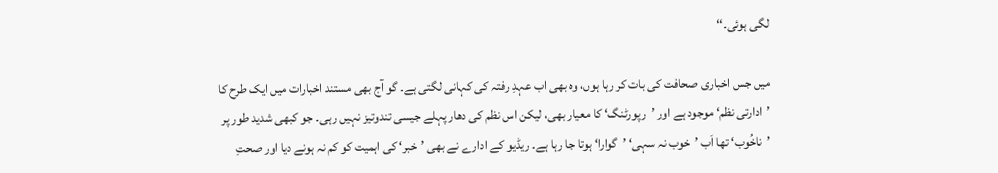لگی ہوئی۔‘‘

میں جس اخباری صحافت کی بات کر رہا ہوں، وہ بھی اب عہدِ رفتہ کی کہانی لگتی ہے۔ گو آج بھی مستند اخبارات میں ایک طرح کا ’ادارتی نظم‘ موجود ہے اور ’رپورٹنگ‘ کا معیار بھی، لیکن اس نظم کی دھار پہلے جیسی تندوتیز نہیں رہی۔ جو کبھی شدید طور پر ’ناخُوب‘ تھا اَب ’خوب نہ سہی‘ ’گوارا‘ ہوتا جا رہا ہے۔ ریڈیو کے ادارے نے بھی ’خبر‘ کی اہمیت کو کم نہ ہونے دیا اور صحتِ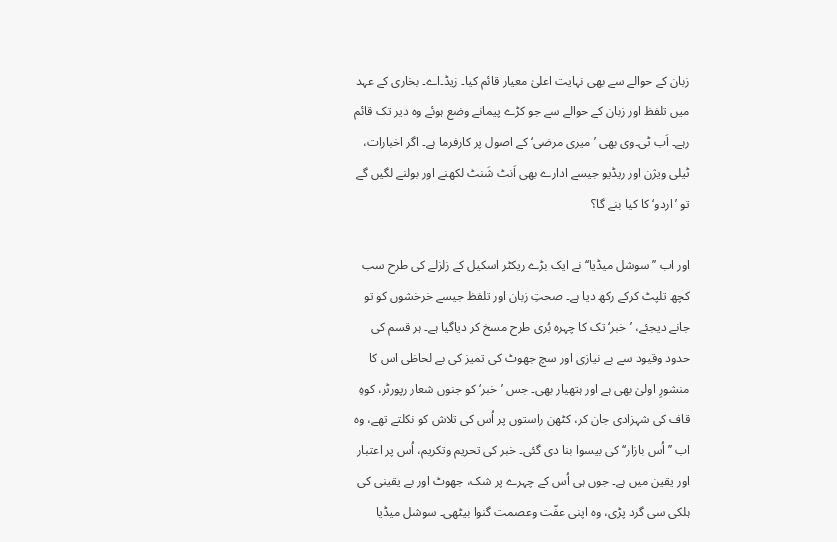زبان کے حوالے سے بھی نہایت اعلیٰ معیار قائم کیا۔ زیڈ۔اے۔ بخاری کے عہد میں تلفظ اور زبان کے حوالے سے جو کڑے پیمانے وضع ہوئے وہ دیر تک قائم رہے۔ اَب ٹی۔وی بھی ’میری مرضی‘ کے اصول پر کارفرما ہے۔ اگر اخبارات، ٹیلی ویژن اور ریڈیو جیسے ادارے بھی اَنٹ شَنٹ لکھنے اور بولنے لگیں گے تو ’اردو‘ کا کیا بنے گا؟

اور اب ’’سوشل میڈیا‘‘ نے ایک بڑے ریکٹر اسکیل کے زلزلے کی طرح سب کچھ تلپٹ کرکے رکھ دیا ہے۔ صحتِ زبان اور تلفظ جیسے خرخشوں کو تو جانے دیجئے، ’ خبر‘ تک کا چہرہ بُری طرح مسخ کر دیاگیا ہے۔ ہر قسم کی حدود وقیود سے بے نیازی اور سچ جھوٹ کی تمیز کی بے لحاظی اس کا منشورِ اولیٰ بھی ہے اور ہتھیار بھی۔ جس ’خبر‘ کو جنوں شعار رپورٹر، کوہِ قاف کی شہزادی جان کر، کٹھن راستوں پر اُس کی تلاش کو نکلتے تھے، وہ اب ’’اُس بازار‘‘ کی بیسوا بنا دی گئی۔ خبر کی تحریم وتکریم، اُس پر اعتبار اور یقین میں ہے۔ جوں ہی اُس کے چہرے پر شک، جھوٹ اور بے یقینی کی ہلکی سی گرد پڑی، وہ اپنی عفّت وعصمت گنوا بیٹھی۔ سوشل میڈیا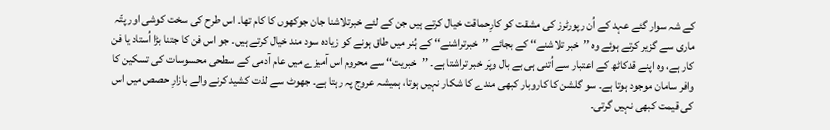کے شہ سوار گئے عہد کے اُن رپورٹرز کی مشقت کو کارِحماقت خیال کرتے ہیں جن کے لئے خبرتلاشنا جان جوکھوں کا کام تھا۔ اس طرح کی سخت کوشی اور پتّہ ماری سے گزیر کرتے ہوئے وہ ’’خبر تلاشنے‘‘ کے بجائے ’’خبرتراشنے‘‘ کے ہُنر میں طاق ہونے کو زیادہ سود مند خیال کرتے ہیں۔ جو اس فن کا جتنا بڑا اُستاد یا فن کار ہے، وہ اپنے قدکاٹھ کے اعتبار سے اُتنی ہی بے بال وپَر خبر تراشتا ہے۔ ’’خبریت‘‘ سے محروم اس آمیزے میں عام آدمی کے سطحی محسوسات کی تسکین کا وافر سامان موجود ہوتا ہے۔ سو گلشن کا کاروبار کبھی مندے کا شکار نہیں ہوتا، ہمیشہ عروج پہ رہتا ہے۔ جھوٹ سے لذت کشید کرنے والے بازارِ حصص میں اس کی قیمت کبھی نہیں گرتی۔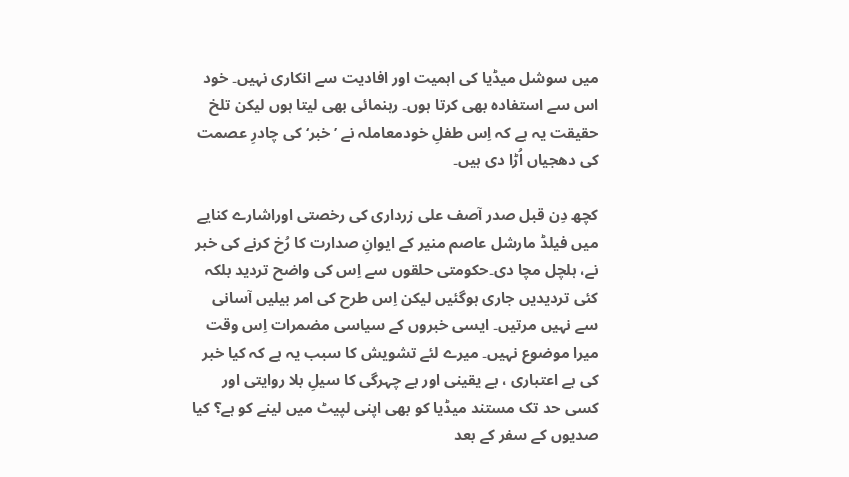میں سوشل میڈیا کی اہمیت اور افادیت سے انکاری نہیں۔ خود اس سے استفادہ بھی کرتا ہوں۔ رہنمائی بھی لیتا ہوں لیکن تلخ حقیقت یہ ہے کہ اِس طفلِ خودمعاملہ نے ’خبر‘ کی چادرِ عصمت کی دھجیاں اُڑا دی ہیں۔

کچھ دِن قبل صدر آصف علی زرداری کی رخصتی اوراشارے کنایے میں فیلڈ مارشل عاصم منیر کے ایوانِ صدارت کا رُخ کرنے کی خبر نے، ہلچل مچا دی۔حکومتی حلقوں سے اِس کی واضح تردید بلکہ کئی تردیدیں جاری ہوگئیں لیکن اِس طرح کی امر بیلیں آسانی سے نہیں مرتیں۔ ایسی خبروں کے سیاسی مضمرات اِس وقت میرا موضوع نہیں۔ میرے لئے تشویش کا سبب یہ ہے کہ کیا خبر کی بے اعتباری ، بے یقینی اور بے چہرگی کا سیلِ بلا روایتی اور کسی حد تک مستند میڈیا کو بھی اپنی لپیٹ میں لینے کو ہے؟ کیا صدیوں کے سفر کے بعد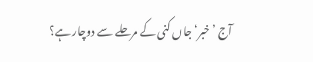آج ’خبر‘ جاں کنی کے مرحلے سے دوچار ہے؟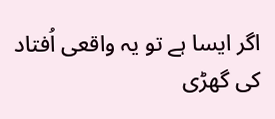اگر ایسا ہے تو یہ واقعی اُفتاد کی گھڑی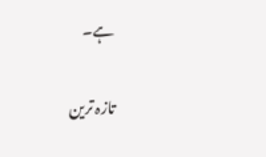ہے۔

تازہ ترین